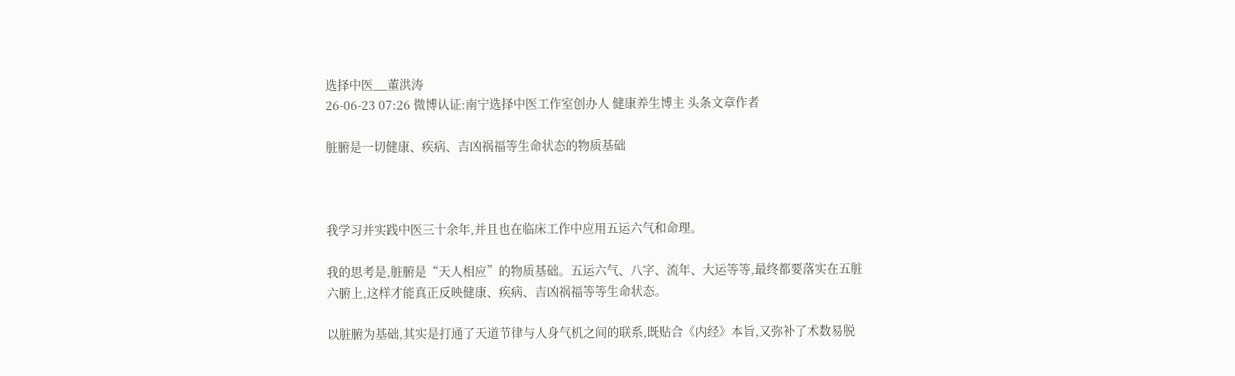选择中医__董洪涛
26-06-23 07:26 微博认证:南宁选择中医工作室创办人 健康养生博主 头条文章作者

脏腑是一切健康、疾病、吉凶祸福等生命状态的物质基础



我学习并实践中医三十余年,并且也在临床工作中应用五运六气和命理。

我的思考是,脏腑是“天人相应”的物质基础。五运六气、八字、流年、大运等等,最终都要落实在五脏六腑上,这样才能真正反映健康、疾病、吉凶祸福等等生命状态。

以脏腑为基础,其实是打通了天道节律与人身气机之间的联系,既贴合《内经》本旨,又弥补了术数易脱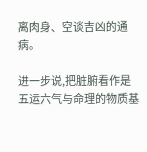离肉身、空谈吉凶的通病。

进一步说,把脏腑看作是五运六气与命理的物质基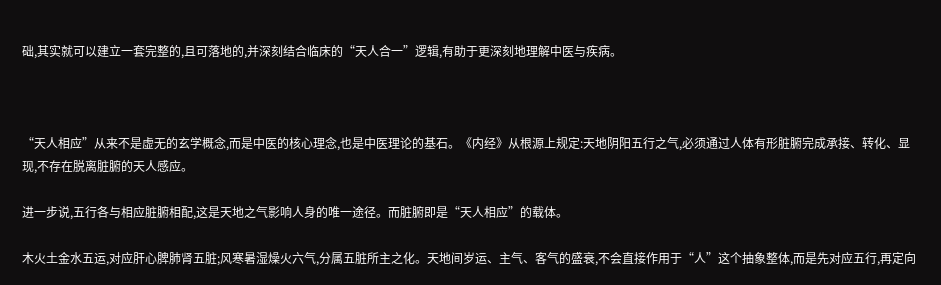础,其实就可以建立一套完整的,且可落地的,并深刻结合临床的“天人合一”逻辑,有助于更深刻地理解中医与疾病。



“天人相应”从来不是虚无的玄学概念,而是中医的核心理念,也是中医理论的基石。《内经》从根源上规定:天地阴阳五行之气,必须通过人体有形脏腑完成承接、转化、显现,不存在脱离脏腑的天人感应。

进一步说,五行各与相应脏腑相配,这是天地之气影响人身的唯一途径。而脏腑即是“天人相应”的载体。

木火土金水五运,对应肝心脾肺肾五脏;风寒暑湿燥火六气,分属五脏所主之化。天地间岁运、主气、客气的盛衰,不会直接作用于“人”这个抽象整体,而是先对应五行,再定向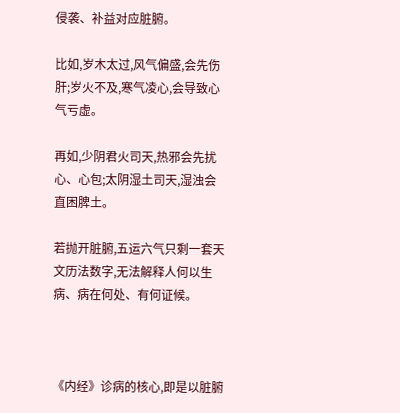侵袭、补益对应脏腑。

比如,岁木太过,风气偏盛,会先伤肝;岁火不及,寒气凌心,会导致心气亏虚。

再如,少阴君火司天,热邪会先扰心、心包;太阴湿土司天,湿浊会直困脾土。

若抛开脏腑,五运六气只剩一套天文历法数字,无法解释人何以生病、病在何处、有何证候。



《内经》诊病的核心,即是以脏腑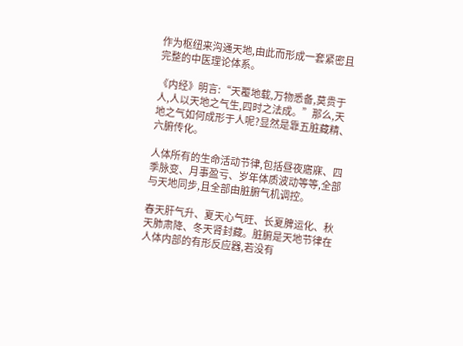作为枢纽来沟通天地,由此而形成一套紧密且完整的中医理论体系。

《内经》明言:“天覆地载,万物悉备,莫贵于人,人以天地之气生,四时之法成。”那么,天地之气如何成形于人呢?显然是靠五脏藏精、六腑传化。

人体所有的生命活动节律,包括昼夜寤寐、四季脉变、月事盈亏、岁年体质波动等等,全部与天地同步,且全部由脏腑气机调控。

春天肝气升、夏天心气旺、长夏脾运化、秋天肺肃降、冬天肾封藏。脏腑是天地节律在人体内部的有形反应器,若没有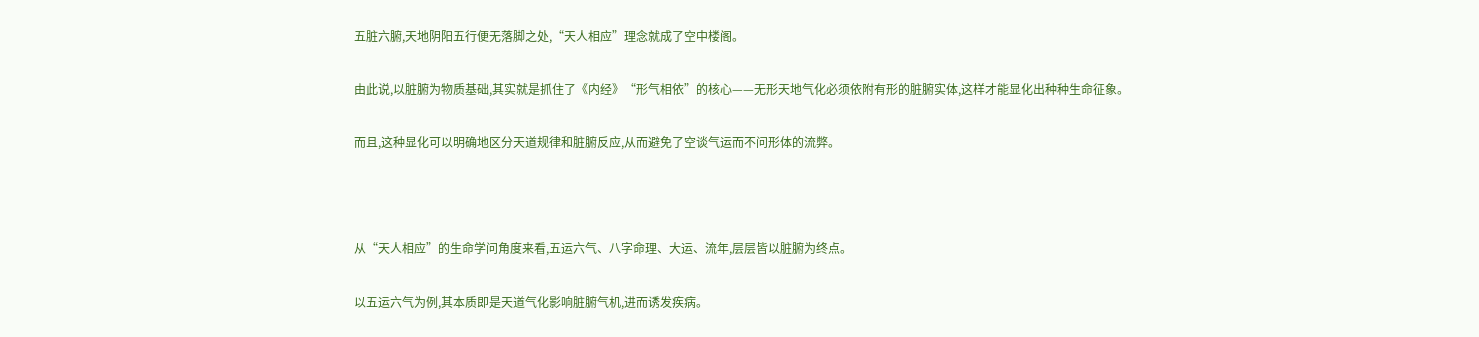五脏六腑,天地阴阳五行便无落脚之处,“天人相应”理念就成了空中楼阁。

由此说,以脏腑为物质基础,其实就是抓住了《内经》“形气相依”的核心——无形天地气化必须依附有形的脏腑实体,这样才能显化出种种生命征象。

而且,这种显化可以明确地区分天道规律和脏腑反应,从而避免了空谈气运而不问形体的流弊。



从“天人相应”的生命学问角度来看,五运六气、八字命理、大运、流年,层层皆以脏腑为终点。

以五运六气为例,其本质即是天道气化影响脏腑气机,进而诱发疾病。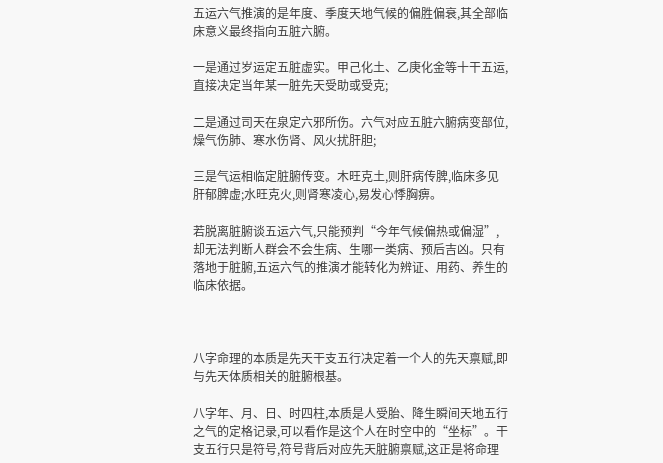五运六气推演的是年度、季度天地气候的偏胜偏衰,其全部临床意义最终指向五脏六腑。

一是通过岁运定五脏虚实。甲己化土、乙庚化金等十干五运,直接决定当年某一脏先天受助或受克;

二是通过司天在泉定六邪所伤。六气对应五脏六腑病变部位,燥气伤肺、寒水伤肾、风火扰肝胆;

三是气运相临定脏腑传变。木旺克土,则肝病传脾,临床多见肝郁脾虚;水旺克火,则肾寒凌心,易发心悸胸痹。

若脱离脏腑谈五运六气,只能预判“今年气候偏热或偏湿”,却无法判断人群会不会生病、生哪一类病、预后吉凶。只有落地于脏腑,五运六气的推演才能转化为辨证、用药、养生的临床依据。



八字命理的本质是先天干支五行决定着一个人的先天禀赋,即与先天体质相关的脏腑根基。

八字年、月、日、时四柱,本质是人受胎、降生瞬间天地五行之气的定格记录,可以看作是这个人在时空中的“坐标”。干支五行只是符号,符号背后对应先天脏腑禀赋,这正是将命理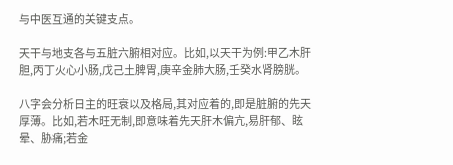与中医互通的关键支点。

天干与地支各与五脏六腑相对应。比如,以天干为例:甲乙木肝胆,丙丁火心小肠,戊己土脾胃,庚辛金肺大肠,壬癸水肾膀胱。

八字会分析日主的旺衰以及格局,其对应着的,即是脏腑的先天厚薄。比如,若木旺无制,即意味着先天肝木偏亢,易肝郁、眩晕、胁痛;若金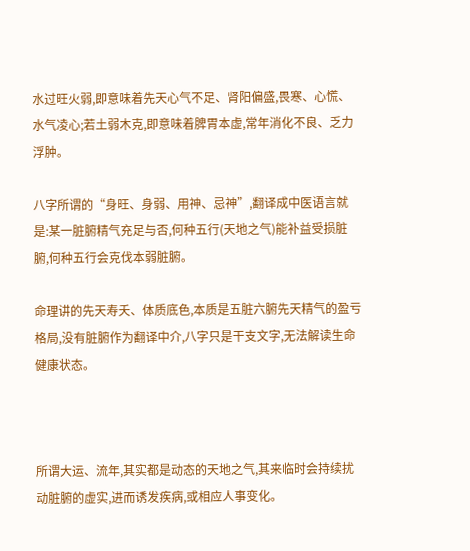水过旺火弱,即意味着先天心气不足、肾阳偏盛,畏寒、心慌、水气凌心;若土弱木克,即意味着脾胃本虚,常年消化不良、乏力浮肿。

八字所谓的“身旺、身弱、用神、忌神”,翻译成中医语言就是:某一脏腑精气充足与否,何种五行(天地之气)能补益受损脏腑,何种五行会克伐本弱脏腑。

命理讲的先天寿夭、体质底色,本质是五脏六腑先天精气的盈亏格局,没有脏腑作为翻译中介,八字只是干支文字,无法解读生命健康状态。



所谓大运、流年,其实都是动态的天地之气,其来临时会持续扰动脏腑的虚实,进而诱发疾病,或相应人事变化。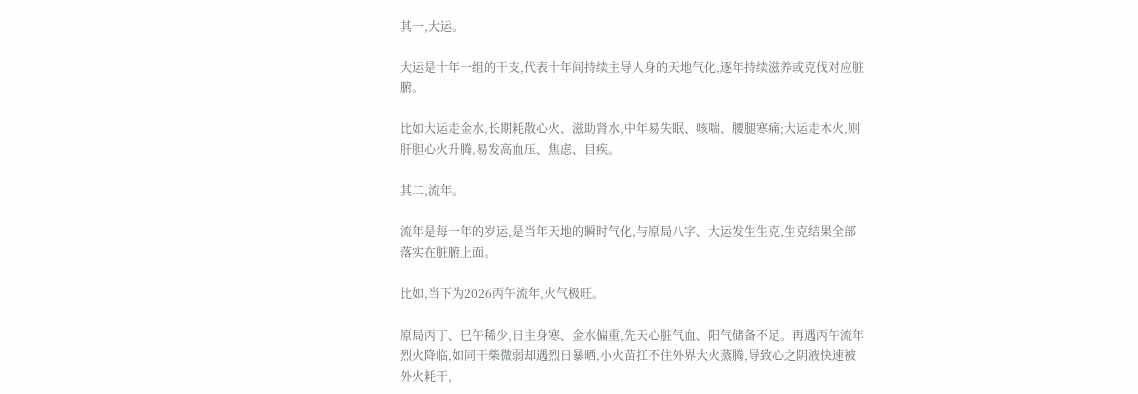其一,大运。

大运是十年一组的干支,代表十年间持续主导人身的天地气化,逐年持续滋养或克伐对应脏腑。

比如大运走金水,长期耗散心火、滋助肾水,中年易失眠、咳喘、腰腿寒痛;大运走木火,则肝胆心火升腾,易发高血压、焦虑、目疾。

其二,流年。

流年是每一年的岁运,是当年天地的瞬时气化,与原局八字、大运发生生克,生克结果全部落实在脏腑上面。

比如,当下为2026丙午流年,火气极旺。

原局丙丁、巳午稀少,日主身寒、金水偏重,先天心脏气血、阳气储备不足。再遇丙午流年烈火降临,如同干柴微弱却遇烈日暴晒,小火苗扛不住外界大火蒸腾,导致心之阴液快速被外火耗干,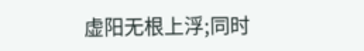虚阳无根上浮;同时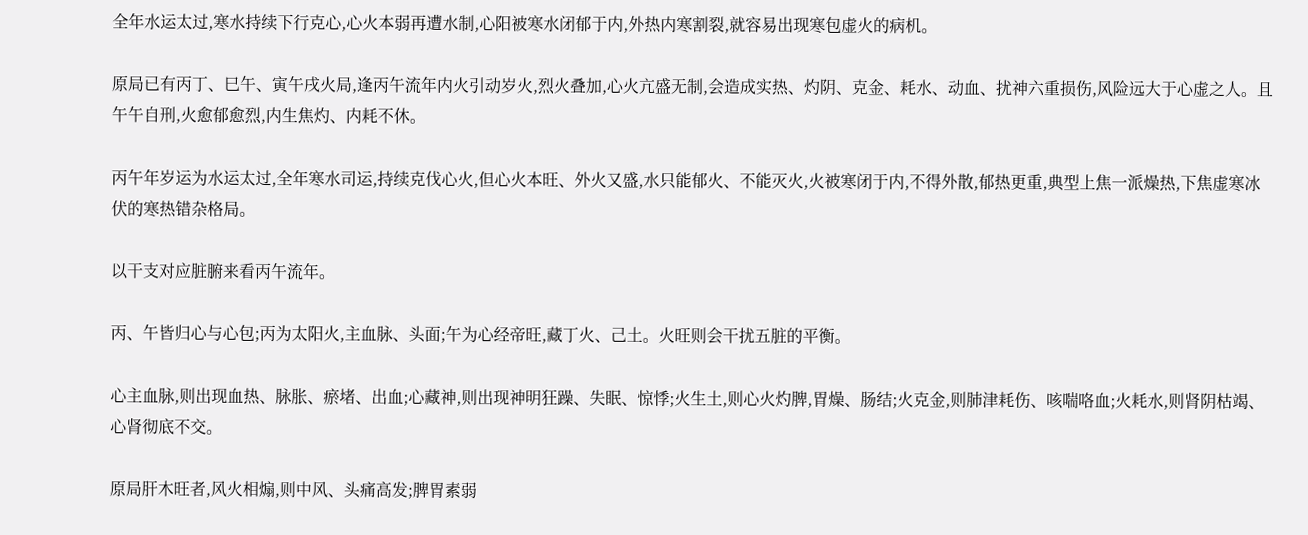全年水运太过,寒水持续下行克心,心火本弱再遭水制,心阳被寒水闭郁于内,外热内寒割裂,就容易出现寒包虚火的病机。

原局已有丙丁、巳午、寅午戌火局,逢丙午流年内火引动岁火,烈火叠加,心火亢盛无制,会造成实热、灼阴、克金、耗水、动血、扰神六重损伤,风险远大于心虚之人。且午午自刑,火愈郁愈烈,内生焦灼、内耗不休。

丙午年岁运为水运太过,全年寒水司运,持续克伐心火,但心火本旺、外火又盛,水只能郁火、不能灭火,火被寒闭于内,不得外散,郁热更重,典型上焦一派燥热,下焦虚寒冰伏的寒热错杂格局。

以干支对应脏腑来看丙午流年。

丙、午皆归心与心包;丙为太阳火,主血脉、头面;午为心经帝旺,藏丁火、己土。火旺则会干扰五脏的平衡。

心主血脉,则出现血热、脉胀、瘀堵、出血;心藏神,则出现神明狂躁、失眠、惊悸;火生土,则心火灼脾,胃燥、肠结;火克金,则肺津耗伤、咳喘咯血;火耗水,则肾阴枯竭、心肾彻底不交。

原局肝木旺者,风火相煽,则中风、头痛高发;脾胃素弱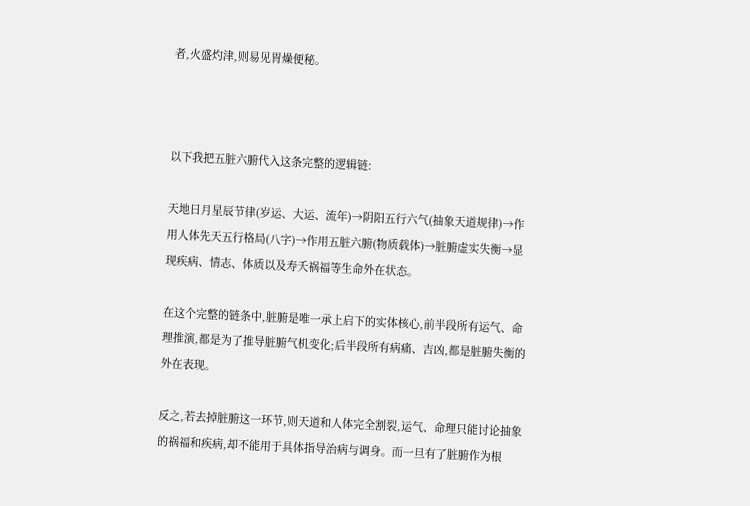者,火盛灼津,则易见胃燥便秘。



以下我把五脏六腑代入这条完整的逻辑链:

天地日月星辰节律(岁运、大运、流年)→阴阳五行六气(抽象天道规律)→作用人体先天五行格局(八字)→作用五脏六腑(物质载体)→脏腑虚实失衡→显现疾病、情志、体质以及寿夭祸福等生命外在状态。

在这个完整的链条中,脏腑是唯一承上启下的实体核心,前半段所有运气、命理推演,都是为了推导脏腑气机变化;后半段所有病痛、吉凶,都是脏腑失衡的外在表现。

反之,若去掉脏腑这一环节,则天道和人体完全割裂,运气、命理只能讨论抽象的祸福和疾病,却不能用于具体指导治病与调身。而一旦有了脏腑作为根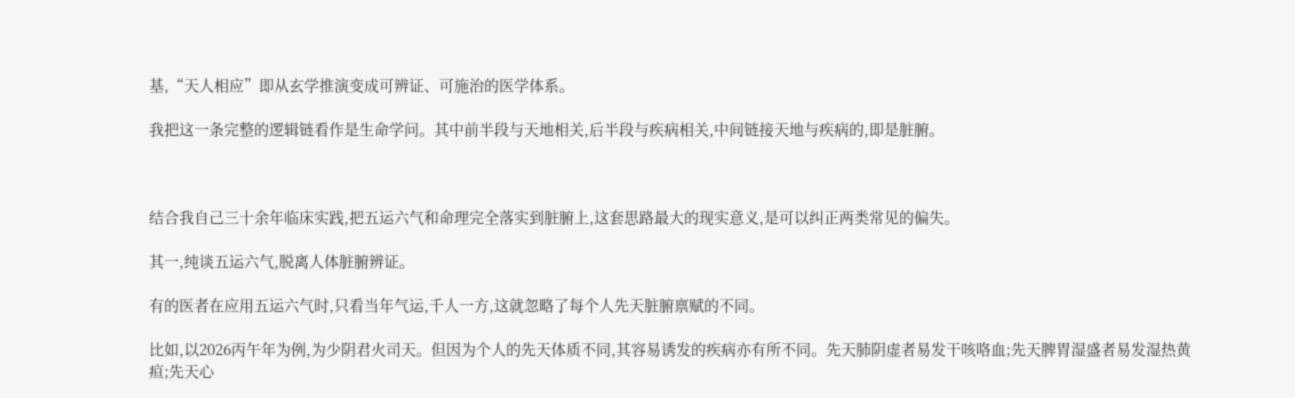基,“天人相应”即从玄学推演变成可辨证、可施治的医学体系。

我把这一条完整的逻辑链看作是生命学问。其中前半段与天地相关,后半段与疾病相关,中间链接天地与疾病的,即是脏腑。



结合我自己三十余年临床实践,把五运六气和命理完全落实到脏腑上,这套思路最大的现实意义,是可以纠正两类常见的偏失。

其一,纯谈五运六气,脱离人体脏腑辨证。

有的医者在应用五运六气时,只看当年气运,千人一方,这就忽略了每个人先天脏腑禀赋的不同。

比如,以2026丙午年为例,为少阴君火司天。但因为个人的先天体质不同,其容易诱发的疾病亦有所不同。先天肺阴虚者易发干咳咯血;先天脾胃湿盛者易发湿热黄疸;先天心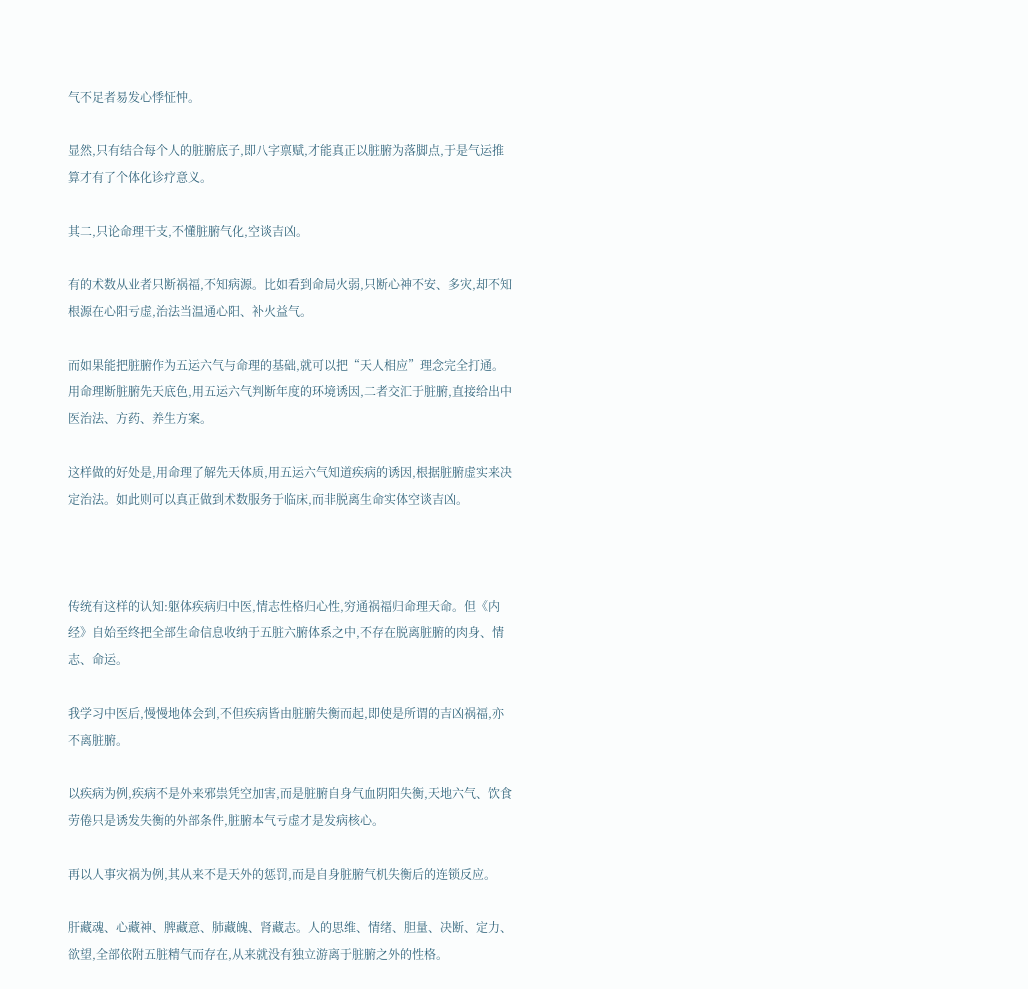气不足者易发心悸怔忡。

显然,只有结合每个人的脏腑底子,即八字禀赋,才能真正以脏腑为落脚点,于是气运推算才有了个体化诊疗意义。

其二,只论命理干支,不懂脏腑气化,空谈吉凶。

有的术数从业者只断祸福,不知病源。比如看到命局火弱,只断心神不安、多灾,却不知根源在心阳亏虚,治法当温通心阳、补火益气。

而如果能把脏腑作为五运六气与命理的基础,就可以把“天人相应”理念完全打通。用命理断脏腑先天底色,用五运六气判断年度的环境诱因,二者交汇于脏腑,直接给出中医治法、方药、养生方案。

这样做的好处是,用命理了解先天体质,用五运六气知道疾病的诱因,根据脏腑虚实来决定治法。如此则可以真正做到术数服务于临床,而非脱离生命实体空谈吉凶。



传统有这样的认知:躯体疾病归中医,情志性格归心性,穷通祸福归命理天命。但《内经》自始至终把全部生命信息收纳于五脏六腑体系之中,不存在脱离脏腑的肉身、情志、命运。

我学习中医后,慢慢地体会到,不但疾病皆由脏腑失衡而起,即使是所谓的吉凶祸福,亦不离脏腑。

以疾病为例,疾病不是外来邪祟凭空加害,而是脏腑自身气血阴阳失衡,天地六气、饮食劳倦只是诱发失衡的外部条件,脏腑本气亏虚才是发病核心。

再以人事灾祸为例,其从来不是天外的惩罚,而是自身脏腑气机失衡后的连锁反应。

肝藏魂、心藏神、脾藏意、肺藏魄、肾藏志。人的思维、情绪、胆量、决断、定力、欲望,全部依附五脏精气而存在,从来就没有独立游离于脏腑之外的性格。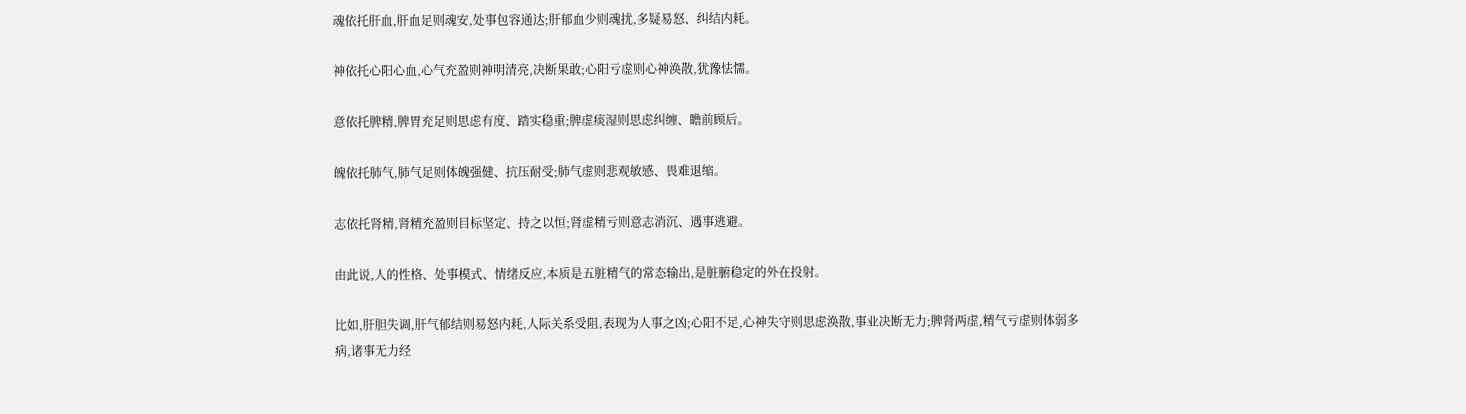魂依托肝血,肝血足则魂安,处事包容通达;肝郁血少则魂扰,多疑易怒、纠结内耗。

神依托心阳心血,心气充盈则神明清亮,决断果敢;心阳亏虚则心神涣散,犹豫怯懦。

意依托脾精,脾胃充足则思虑有度、踏实稳重;脾虚痰湿则思虑纠缠、瞻前顾后。

魄依托肺气,肺气足则体魄强健、抗压耐受;肺气虚则悲观敏感、畏难退缩。

志依托肾精,肾精充盈则目标坚定、持之以恒;肾虚精亏则意志消沉、遇事逃避。

由此说,人的性格、处事模式、情绪反应,本质是五脏精气的常态输出,是脏腑稳定的外在投射。

比如,肝胆失调,肝气郁结则易怒内耗,人际关系受阻,表现为人事之凶;心阳不足,心神失守则思虑涣散,事业决断无力;脾肾两虚,精气亏虚则体弱多病,诸事无力经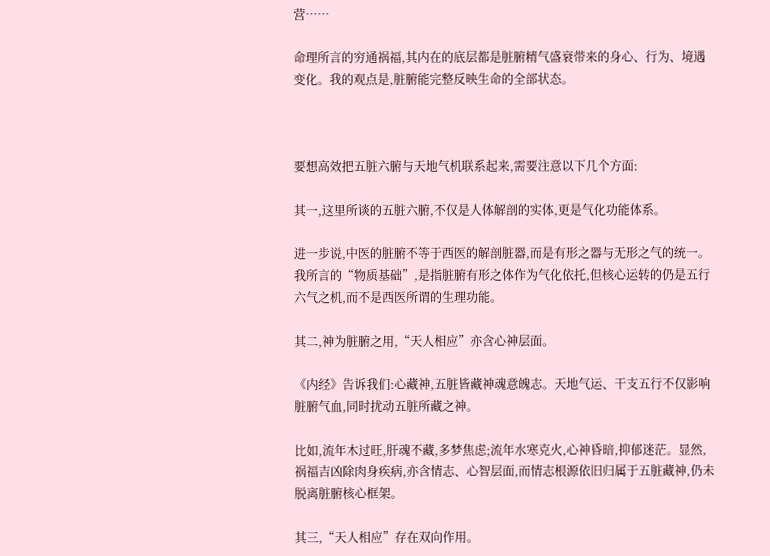营……

命理所言的穷通祸福,其内在的底层都是脏腑精气盛衰带来的身心、行为、境遇变化。我的观点是,脏腑能完整反映生命的全部状态。



要想高效把五脏六腑与天地气机联系起来,需要注意以下几个方面:

其一,这里所谈的五脏六腑,不仅是人体解剖的实体,更是气化功能体系。

进一步说,中医的脏腑不等于西医的解剖脏器,而是有形之器与无形之气的统一。我所言的“物质基础”,是指脏腑有形之体作为气化依托,但核心运转的仍是五行六气之机,而不是西医所谓的生理功能。

其二,神为脏腑之用,“天人相应”亦含心神层面。

《内经》告诉我们:心藏神,五脏皆藏神魂意魄志。天地气运、干支五行不仅影响脏腑气血,同时扰动五脏所藏之神。

比如,流年木过旺,肝魂不藏,多梦焦虑;流年水寒克火,心神昏暗,抑郁迷茫。显然,祸福吉凶除肉身疾病,亦含情志、心智层面,而情志根源依旧归属于五脏藏神,仍未脱离脏腑核心框架。

其三,“天人相应”存在双向作用。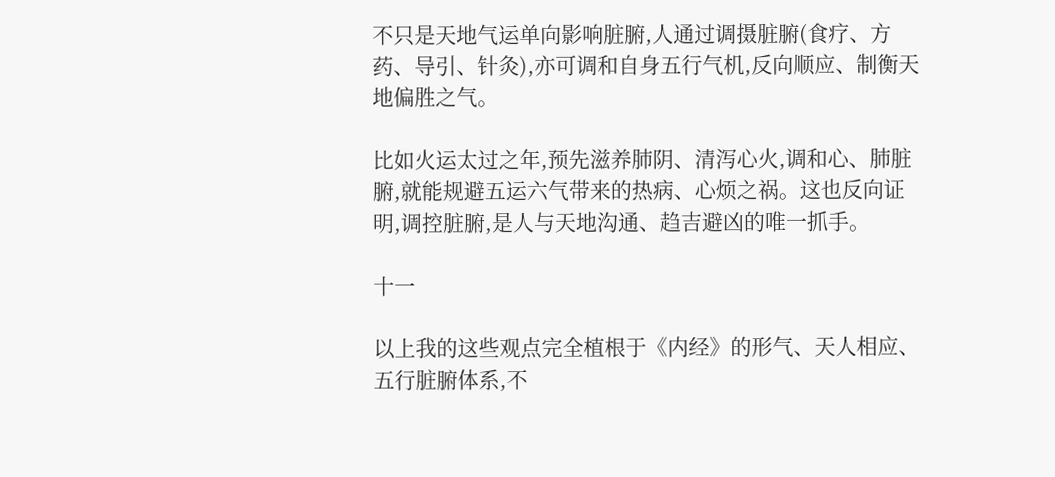不只是天地气运单向影响脏腑,人通过调摄脏腑(食疗、方药、导引、针灸),亦可调和自身五行气机,反向顺应、制衡天地偏胜之气。

比如火运太过之年,预先滋养肺阴、清泻心火,调和心、肺脏腑,就能规避五运六气带来的热病、心烦之祸。这也反向证明,调控脏腑,是人与天地沟通、趋吉避凶的唯一抓手。

十一

以上我的这些观点完全植根于《内经》的形气、天人相应、五行脏腑体系,不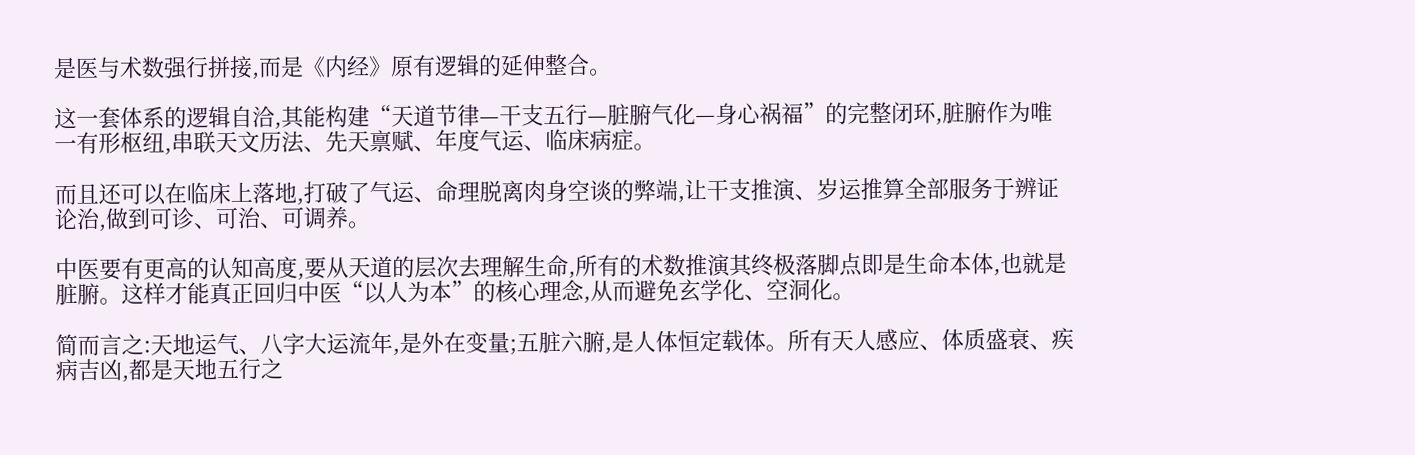是医与术数强行拼接,而是《内经》原有逻辑的延伸整合。

这一套体系的逻辑自洽,其能构建“天道节律—干支五行—脏腑气化—身心祸福”的完整闭环,脏腑作为唯一有形枢纽,串联天文历法、先天禀赋、年度气运、临床病症。

而且还可以在临床上落地,打破了气运、命理脱离肉身空谈的弊端,让干支推演、岁运推算全部服务于辨证论治,做到可诊、可治、可调养。

中医要有更高的认知高度,要从天道的层次去理解生命,所有的术数推演其终极落脚点即是生命本体,也就是脏腑。这样才能真正回归中医“以人为本”的核心理念,从而避免玄学化、空洞化。

简而言之:天地运气、八字大运流年,是外在变量;五脏六腑,是人体恒定载体。所有天人感应、体质盛衰、疾病吉凶,都是天地五行之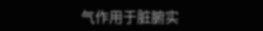气作用于脏腑实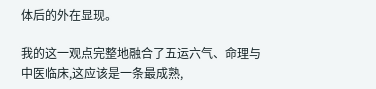体后的外在显现。

我的这一观点完整地融合了五运六气、命理与中医临床,这应该是一条最成熟,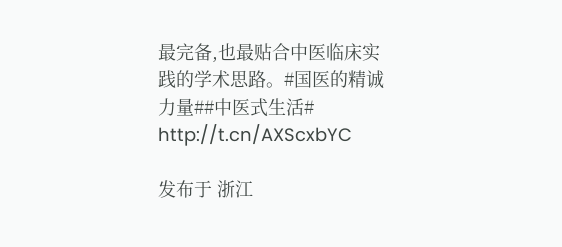最完备,也最贴合中医临床实践的学术思路。#国医的精诚力量##中医式生活# http://t.cn/AXScxbYC

发布于 浙江